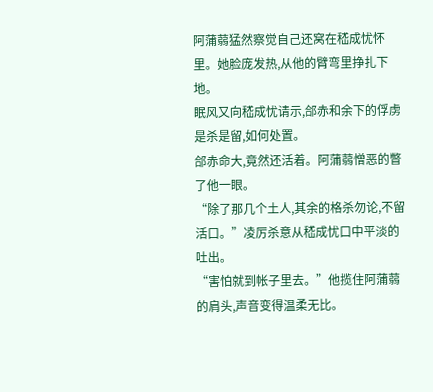阿蒲蒻猛然察觉自己还窝在嵇成忧怀里。她脸庞发热,从他的臂弯里挣扎下地。
眠风又向嵇成忧请示,郃赤和余下的俘虏是杀是留,如何处置。
郃赤命大,竟然还活着。阿蒲蒻憎恶的瞥了他一眼。
“除了那几个土人,其余的格杀勿论,不留活口。”凌厉杀意从嵇成忧口中平淡的吐出。
“害怕就到帐子里去。”他揽住阿蒲蒻的肩头,声音变得温柔无比。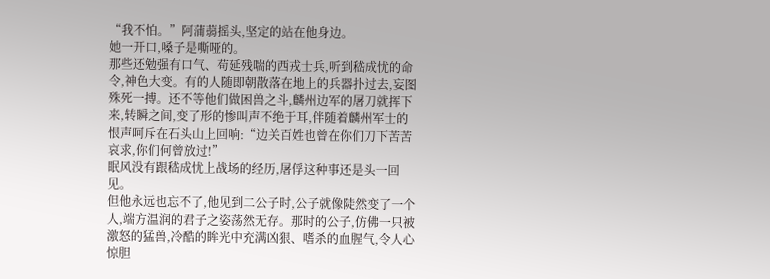“我不怕。”阿蒲蒻摇头,坚定的站在他身边。
她一开口,嗓子是嘶哑的。
那些还勉强有口气、苟延残喘的西戎士兵,听到嵇成忧的命令,神色大变。有的人随即朝散落在地上的兵器扑过去,妄图殊死一搏。还不等他们做困兽之斗,麟州边军的屠刀就挥下来,转瞬之间,变了形的惨叫声不绝于耳,伴随着麟州军士的恨声呵斥在石头山上回响:“边关百姓也曾在你们刀下苦苦哀求,你们何曾放过!”
眠风没有跟嵇成忧上战场的经历,屠俘这种事还是头一回见。
但他永远也忘不了,他见到二公子时,公子就像陡然变了一个人,端方温润的君子之姿荡然无存。那时的公子,仿佛一只被激怒的猛兽,冷酷的眸光中充满凶狠、嗜杀的血腥气,令人心惊胆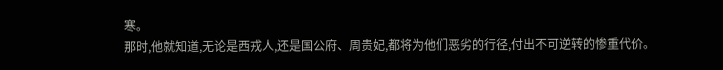寒。
那时,他就知道,无论是西戎人,还是国公府、周贵妃,都将为他们恶劣的行径,付出不可逆转的惨重代价。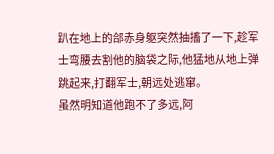趴在地上的郃赤身躯突然抽搐了一下,趁军士弯腰去割他的脑袋之际,他猛地从地上弹跳起来,打翻军士,朝远处逃窜。
虽然明知道他跑不了多远,阿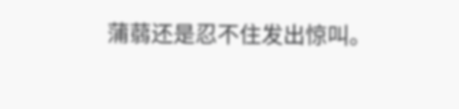蒲蒻还是忍不住发出惊叫。